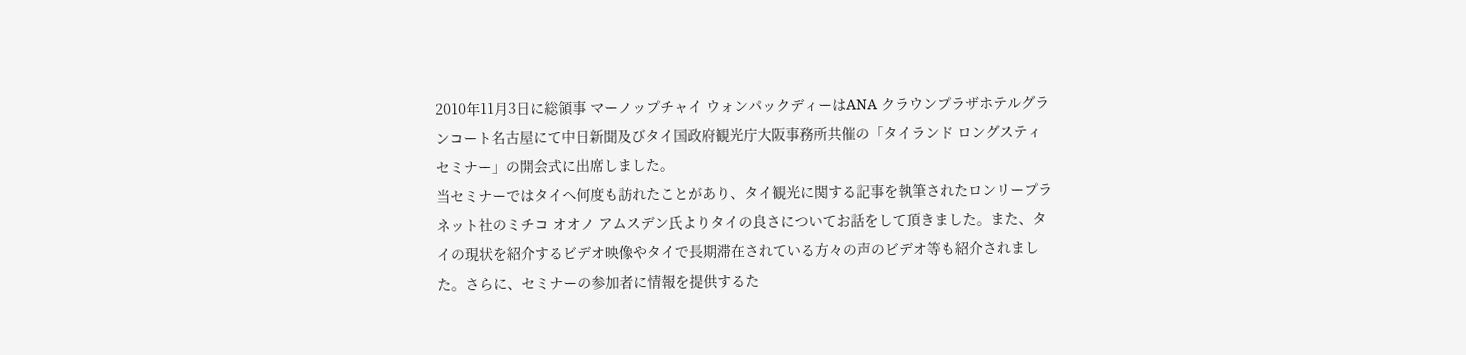2010年11月3日に総領事 マーノップチャイ ウォンパックディーはANA クラウンプラザホテルグランコート名古屋にて中日新聞及びタイ国政府観光庁大阪事務所共催の「タイランド ロングスティ セミナー」の開会式に出席しました。
当セミナーではタイへ何度も訪れたことがあり、タイ観光に関する記事を執筆されたロンリープラネット社のミチコ オオノ アムスデン氏よりタイの良さについてお話をして頂きました。また、タイの現状を紹介するビデオ映像やタイで長期滞在されている方々の声のビデオ等も紹介されました。さらに、セミナーの参加者に情報を提供するた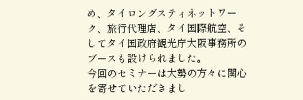め、タイロングスティネットワーク、旅行代理店、タイ国際航空、そしてタイ国政府観光庁大阪事務所のブースも設けられました。
今回のセミナーは大勢の方々に関心を寄せていただきまし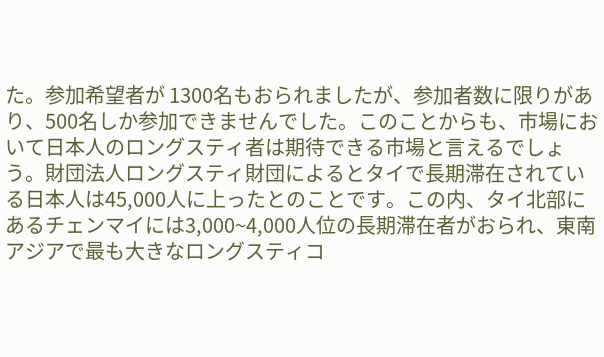た。参加希望者が 1300名もおられましたが、参加者数に限りがあり、500名しか参加できませんでした。このことからも、市場において日本人のロングスティ者は期待できる市場と言えるでしょう。財団法人ロングスティ財団によるとタイで長期滞在されている日本人は45,000人に上ったとのことです。この内、タイ北部にあるチェンマイには3,000~4,000人位の長期滞在者がおられ、東南アジアで最も大きなロングスティコ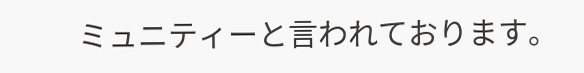ミュニティーと言われております。